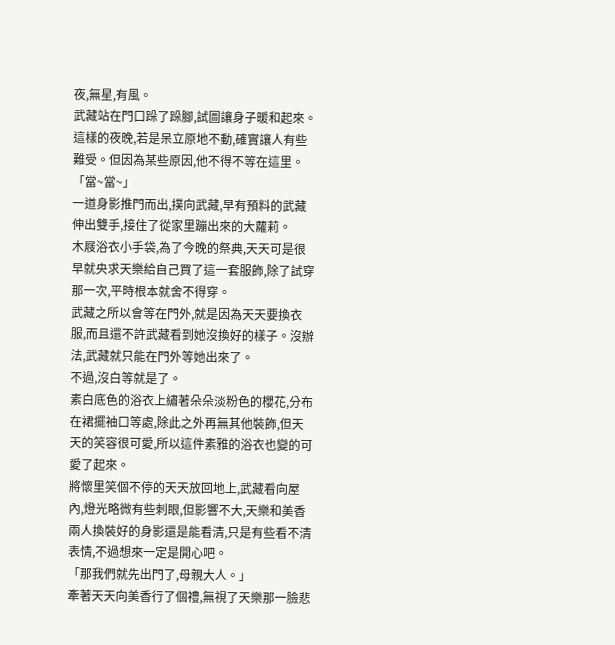夜,無星,有風。
武藏站在門口跺了跺腳,試圖讓身子暖和起來。
這樣的夜晚,若是呆立原地不動,確實讓人有些難受。但因為某些原因,他不得不等在這里。
「當~當~」
一道身影推門而出,撲向武藏,早有預料的武藏伸出雙手,接住了從家里蹦出來的大蘿莉。
木屐浴衣小手袋,為了今晚的祭典,天天可是很早就央求天樂給自己買了這一套服飾,除了試穿那一次,平時根本就舍不得穿。
武藏之所以會等在門外,就是因為天天要換衣服,而且還不許武藏看到她沒換好的樣子。沒辦法,武藏就只能在門外等她出來了。
不過,沒白等就是了。
素白底色的浴衣上繡著朵朵淡粉色的櫻花,分布在裙擺袖口等處,除此之外再無其他裝飾,但天天的笑容很可愛,所以這件素雅的浴衣也變的可愛了起來。
將懷里笑個不停的天天放回地上,武藏看向屋內,燈光略微有些刺眼,但影響不大,天樂和美香兩人換裝好的身影還是能看清,只是有些看不清表情,不過想來一定是開心吧。
「那我們就先出門了,母親大人。」
牽著天天向美香行了個禮,無視了天樂那一臉悲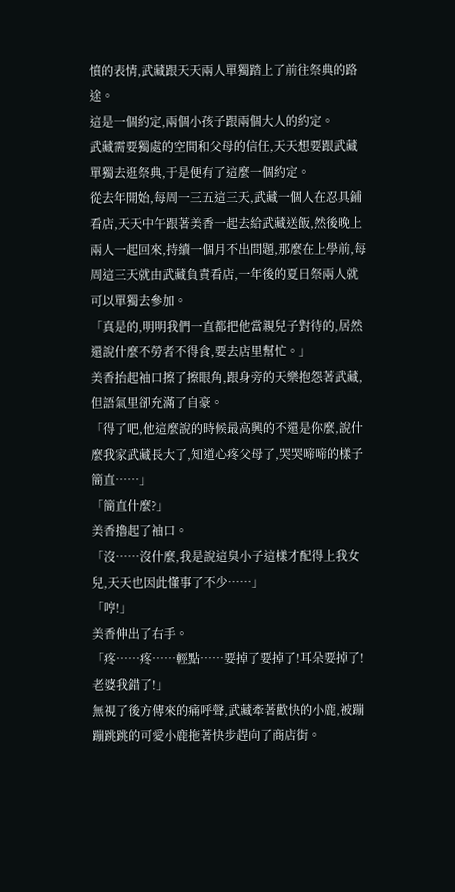憤的表情,武藏跟天天兩人單獨踏上了前往祭典的路途。
這是一個約定,兩個小孩子跟兩個大人的約定。
武藏需要獨處的空間和父母的信任,天天想要跟武藏單獨去逛祭典,于是便有了這麼一個約定。
從去年開始,每周一三五這三天,武藏一個人在忍具鋪看店,天天中午跟著美香一起去給武藏送飯,然後晚上兩人一起回來,持續一個月不出問題,那麼在上學前,每周這三天就由武藏負責看店,一年後的夏日祭兩人就可以單獨去參加。
「真是的,明明我們一直都把他當親兒子對待的,居然還說什麼不勞者不得食,要去店里幫忙。」
美香抬起袖口擦了擦眼角,跟身旁的天樂抱怨著武藏,但語氣里卻充滿了自豪。
「得了吧,他這麼說的時候最高興的不還是你麼,說什麼我家武藏長大了,知道心疼父母了,哭哭啼啼的樣子簡直……」
「簡直什麼?」
美香擼起了袖口。
「沒……沒什麼,我是說這臭小子這樣才配得上我女兒,天天也因此懂事了不少……」
「哼!」
美香伸出了右手。
「疼……疼……輕點……要掉了要掉了!耳朵要掉了!老婆我錯了!」
無視了後方傳來的痛呼聲,武藏牽著歡快的小鹿,被蹦蹦跳跳的可愛小鹿拖著快步趕向了商店街。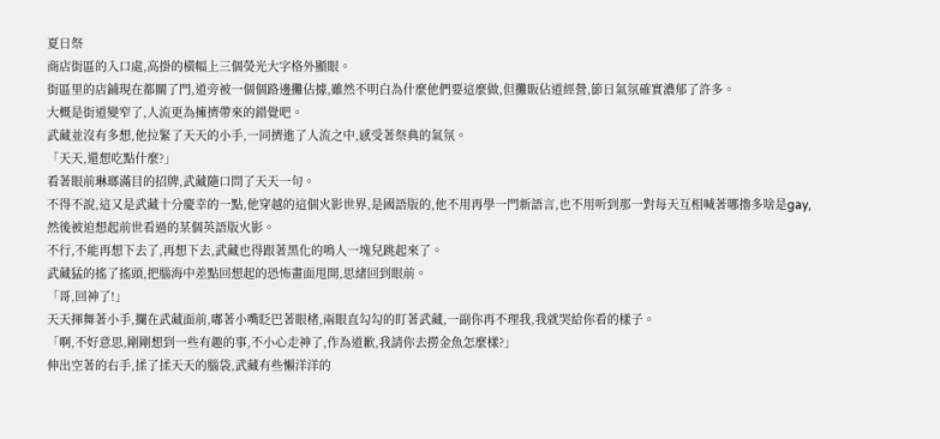夏日祭
商店街區的入口處,高掛的橫幅上三個熒光大字格外顯眼。
街區里的店鋪現在都關了門,道旁被一個個路邊攤佔據,雖然不明白為什麼他們要這麼做,但攤販佔道經營,節日氣氛確實濃郁了許多。
大概是街道變窄了,人流更為擁擠帶來的錯覺吧。
武藏並沒有多想,他拉緊了天天的小手,一同擠進了人流之中,感受著祭典的氣氛。
「天天,還想吃點什麼?」
看著眼前琳瑯滿目的招牌,武藏隨口問了天天一句。
不得不說,這又是武藏十分慶幸的一點,他穿越的這個火影世界,是國語版的,他不用再學一門新語言,也不用听到那一對每天互相喊著哪擼多啥是gay,然後被迫想起前世看過的某個英語版火影。
不行,不能再想下去了,再想下去,武藏也得跟著黑化的鳴人一塊兒跳起來了。
武藏猛的搖了搖頭,把腦海中差點回想起的恐怖畫面甩開,思緒回到眼前。
「哥,回神了!」
天天揮舞著小手,攔在武藏面前,嘟著小嘴眨巴著眼楮,兩眼直勾勾的盯著武藏,一副你再不理我,我就哭給你看的樣子。
「啊,不好意思,剛剛想到一些有趣的事,不小心走神了,作為道歉,我請你去撈金魚怎麼樣?」
伸出空著的右手,揉了揉天天的腦袋,武藏有些懶洋洋的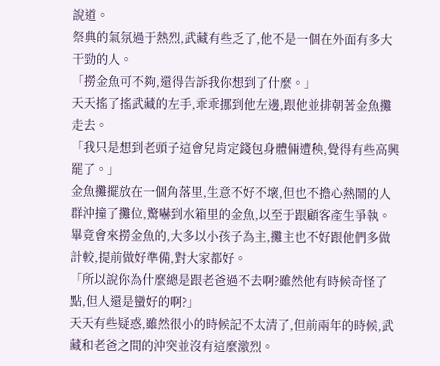說道。
祭典的氣氛過于熱烈,武藏有些乏了,他不是一個在外面有多大干勁的人。
「撈金魚可不夠,還得告訴我你想到了什麼。」
天天搖了搖武藏的左手,乖乖挪到他左邊,跟他並排朝著金魚攤走去。
「我只是想到老頭子這會兒肯定錢包身體倆遭秧,覺得有些高興罷了。」
金魚攤擺放在一個角落里,生意不好不壞,但也不擔心熱鬧的人群沖撞了攤位,驚嚇到水箱里的金魚,以至于跟顧客產生爭執。
畢竟會來撈金魚的,大多以小孩子為主,攤主也不好跟他們多做計較,提前做好準備,對大家都好。
「所以說你為什麼總是跟老爸過不去啊?雖然他有時候奇怪了點,但人還是蠻好的啊?」
天天有些疑惑,雖然很小的時候記不太清了,但前兩年的時候,武藏和老爸之間的沖突並沒有這麼激烈。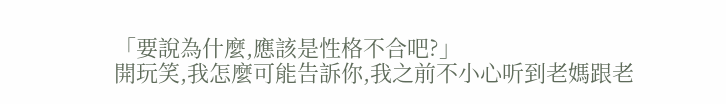「要說為什麼,應該是性格不合吧?」
開玩笑,我怎麼可能告訴你,我之前不小心听到老媽跟老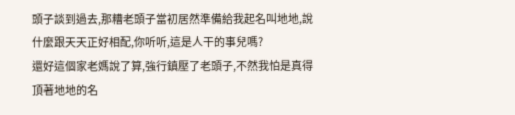頭子談到過去,那糟老頭子當初居然準備給我起名叫地地,說什麼跟天天正好相配,你听听,這是人干的事兒嗎?
還好這個家老媽說了算,強行鎮壓了老頭子,不然我怕是真得頂著地地的名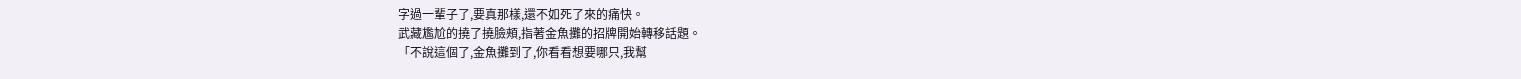字過一輩子了,要真那樣,還不如死了來的痛快。
武藏尷尬的撓了撓臉頰,指著金魚攤的招牌開始轉移話題。
「不說這個了,金魚攤到了,你看看想要哪只,我幫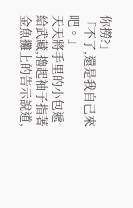你撈?」
「不了,還是我自己來吧。」
天天將手里的小包遞給武藏,擼起袖子指著金魚攤上的告示說道,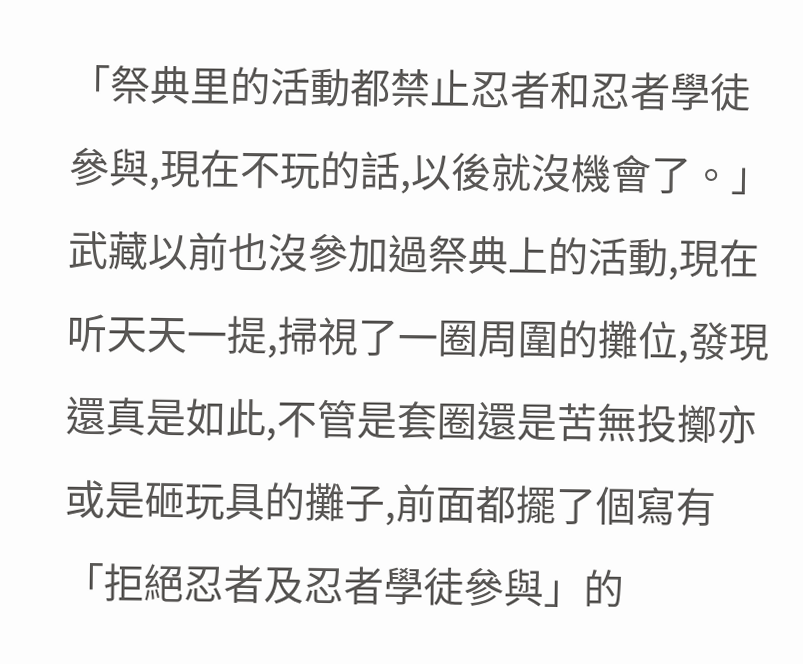「祭典里的活動都禁止忍者和忍者學徒參與,現在不玩的話,以後就沒機會了。」
武藏以前也沒參加過祭典上的活動,現在听天天一提,掃視了一圈周圍的攤位,發現還真是如此,不管是套圈還是苦無投擲亦或是砸玩具的攤子,前面都擺了個寫有「拒絕忍者及忍者學徒參與」的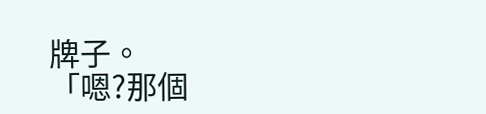牌子。
「嗯?那個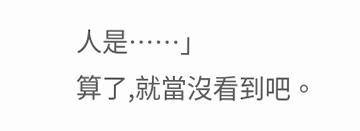人是……」
算了,就當沒看到吧。